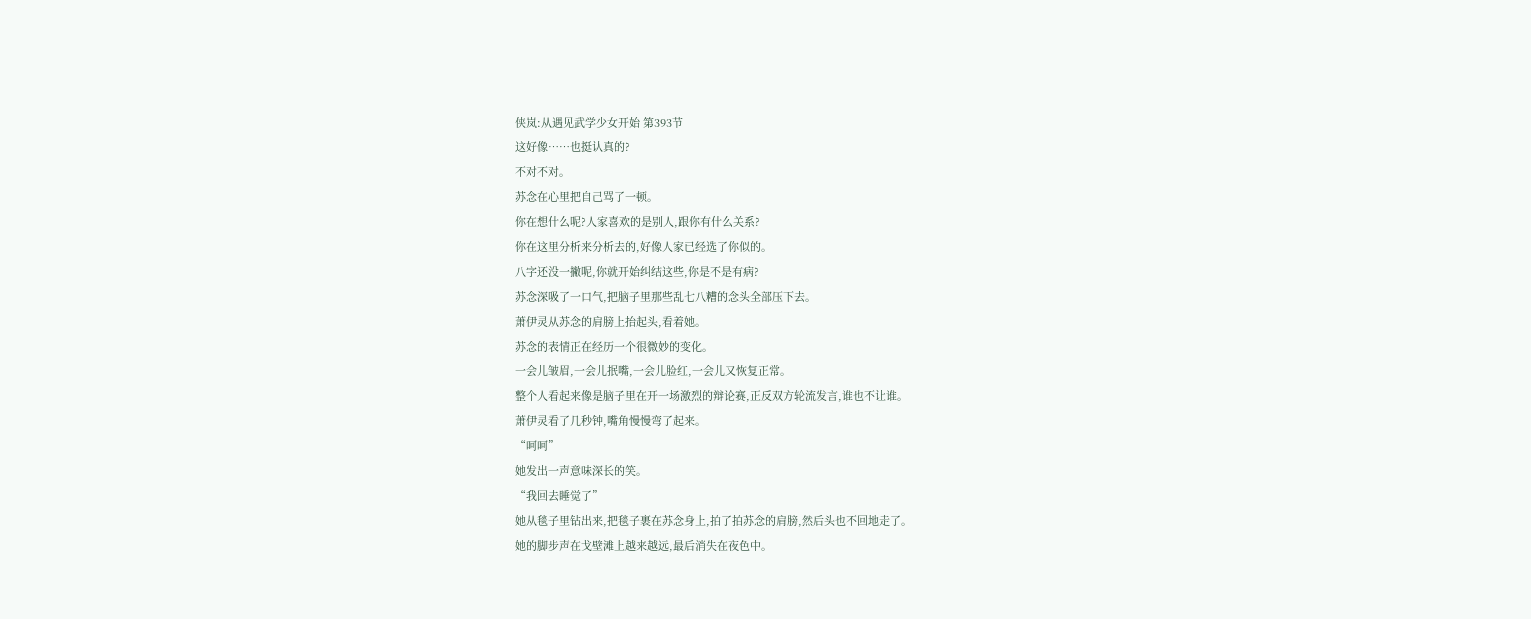侠岚:从遇见武学少女开始 第393节
这好像……也挺认真的?
不对不对。
苏念在心里把自己骂了一顿。
你在想什么呢?人家喜欢的是别人,跟你有什么关系?
你在这里分析来分析去的,好像人家已经选了你似的。
八字还没一撇呢,你就开始纠结这些,你是不是有病?
苏念深吸了一口气,把脑子里那些乱七八糟的念头全部压下去。
萧伊灵从苏念的肩膀上抬起头,看着她。
苏念的表情正在经历一个很微妙的变化。
一会儿皱眉,一会儿抿嘴,一会儿脸红,一会儿又恢复正常。
整个人看起来像是脑子里在开一场激烈的辩论赛,正反双方轮流发言,谁也不让谁。
萧伊灵看了几秒钟,嘴角慢慢弯了起来。
“呵呵”
她发出一声意味深长的笑。
“我回去睡觉了”
她从毯子里钻出来,把毯子裹在苏念身上,拍了拍苏念的肩膀,然后头也不回地走了。
她的脚步声在戈壁滩上越来越远,最后消失在夜色中。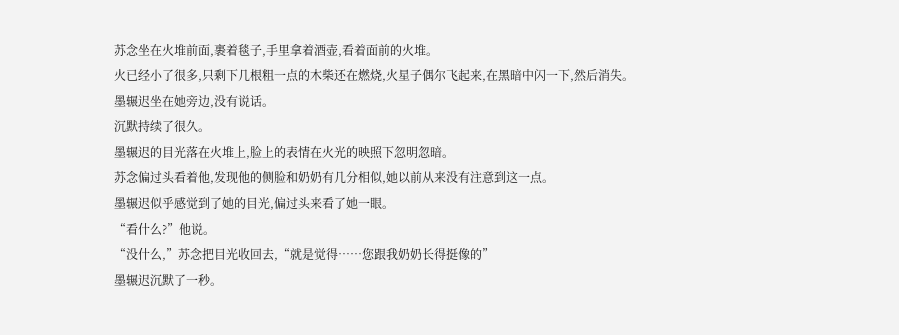苏念坐在火堆前面,裹着毯子,手里拿着酒壶,看着面前的火堆。
火已经小了很多,只剩下几根粗一点的木柴还在燃烧,火星子偶尔飞起来,在黑暗中闪一下,然后消失。
墨辗迟坐在她旁边,没有说话。
沉默持续了很久。
墨辗迟的目光落在火堆上,脸上的表情在火光的映照下忽明忽暗。
苏念偏过头看着他,发现他的侧脸和奶奶有几分相似,她以前从来没有注意到这一点。
墨辗迟似乎感觉到了她的目光,偏过头来看了她一眼。
“看什么?”他说。
“没什么,”苏念把目光收回去,“就是觉得……您跟我奶奶长得挺像的”
墨辗迟沉默了一秒。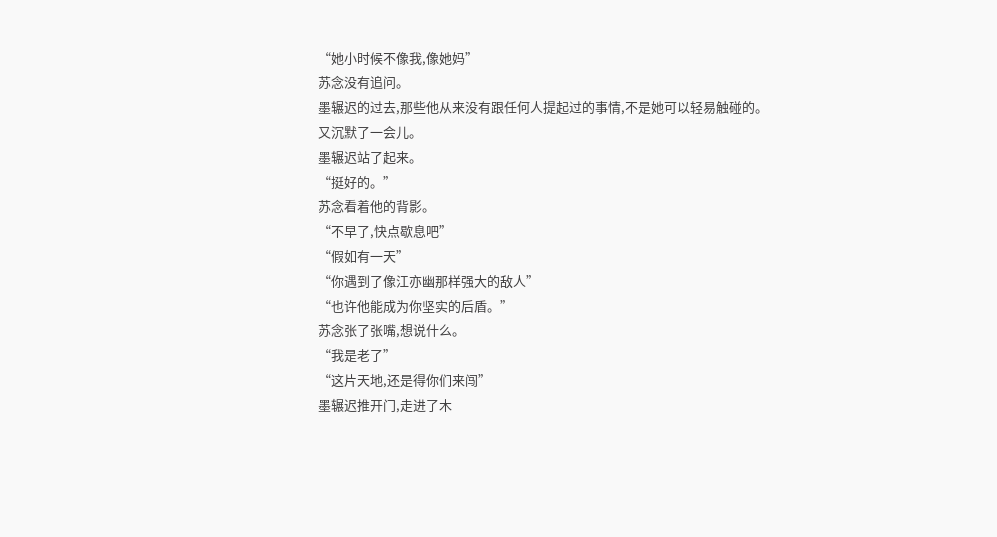“她小时候不像我,像她妈”
苏念没有追问。
墨辗迟的过去,那些他从来没有跟任何人提起过的事情,不是她可以轻易触碰的。
又沉默了一会儿。
墨辗迟站了起来。
“挺好的。”
苏念看着他的背影。
“不早了,快点歇息吧”
“假如有一天”
“你遇到了像江亦幽那样强大的敌人”
“也许他能成为你坚实的后盾。”
苏念张了张嘴,想说什么。
“我是老了”
“这片天地,还是得你们来闯”
墨辗迟推开门,走进了木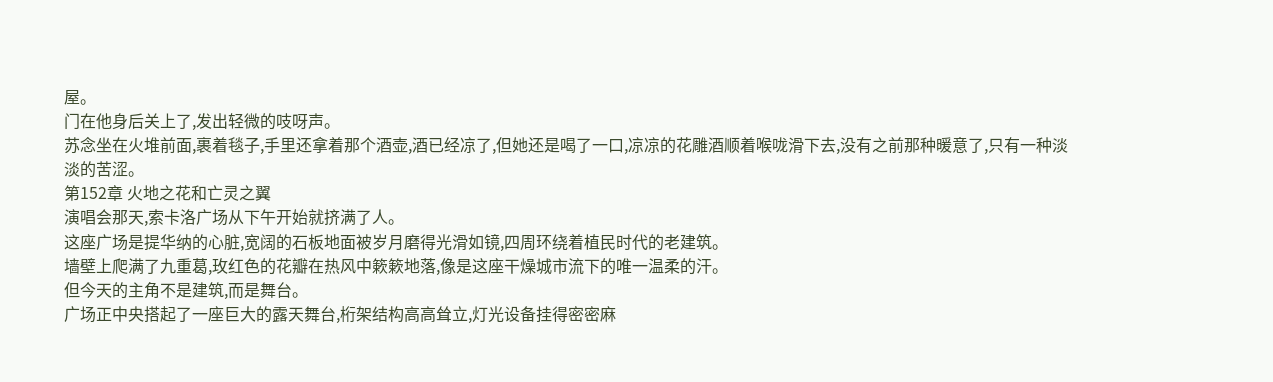屋。
门在他身后关上了,发出轻微的吱呀声。
苏念坐在火堆前面,裹着毯子,手里还拿着那个酒壶,酒已经凉了,但她还是喝了一口,凉凉的花雕酒顺着喉咙滑下去,没有之前那种暖意了,只有一种淡淡的苦涩。
第152章 火地之花和亡灵之翼
演唱会那天,索卡洛广场从下午开始就挤满了人。
这座广场是提华纳的心脏,宽阔的石板地面被岁月磨得光滑如镜,四周环绕着植民时代的老建筑。
墙壁上爬满了九重葛,玫红色的花瓣在热风中簌簌地落,像是这座干燥城市流下的唯一温柔的汗。
但今天的主角不是建筑,而是舞台。
广场正中央搭起了一座巨大的露天舞台,桁架结构高高耸立,灯光设备挂得密密麻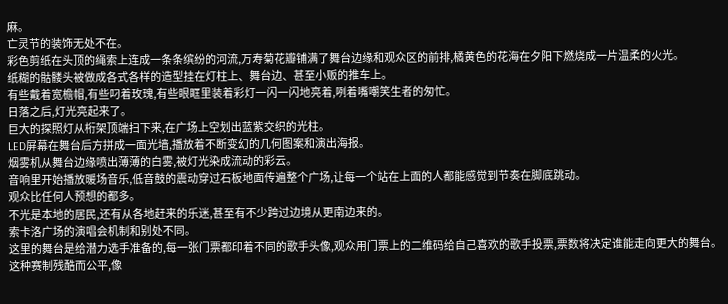麻。
亡灵节的装饰无处不在。
彩色剪纸在头顶的绳索上连成一条条缤纷的河流,万寿菊花瓣铺满了舞台边缘和观众区的前排,橘黄色的花海在夕阳下燃烧成一片温柔的火光。
纸糊的骷髅头被做成各式各样的造型挂在灯柱上、舞台边、甚至小贩的推车上。
有些戴着宽檐帽,有些叼着玫瑰,有些眼眶里装着彩灯一闪一闪地亮着,咧着嘴嘲笑生者的匆忙。
日落之后,灯光亮起来了。
巨大的探照灯从桁架顶端扫下来,在广场上空划出蓝紫交织的光柱。
LED屏幕在舞台后方拼成一面光墙,播放着不断变幻的几何图案和演出海报。
烟雾机从舞台边缘喷出薄薄的白雾,被灯光染成流动的彩云。
音响里开始播放暖场音乐,低音鼓的震动穿过石板地面传遍整个广场,让每一个站在上面的人都能感觉到节奏在脚底跳动。
观众比任何人预想的都多。
不光是本地的居民,还有从各地赶来的乐迷,甚至有不少跨过边境从更南边来的。
索卡洛广场的演唱会机制和别处不同。
这里的舞台是给潜力选手准备的,每一张门票都印着不同的歌手头像,观众用门票上的二维码给自己喜欢的歌手投票,票数将决定谁能走向更大的舞台。
这种赛制残酷而公平,像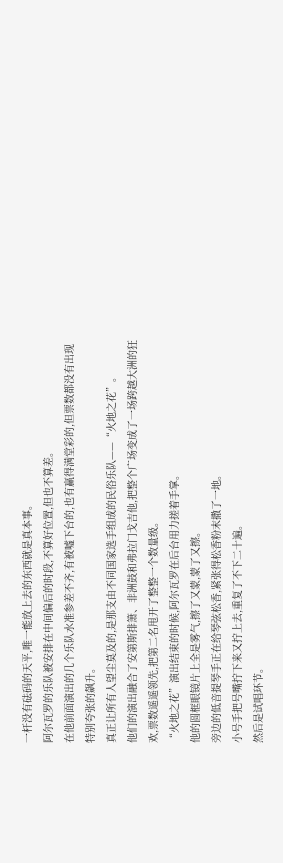一杆没有砝码的天平,唯一能放上去的东西就是真本事。
阿尔瓦罗的乐队被安排在中间偏后的时段,不算好位置,但也不算差。
在他前面演出的几个乐队水准参差不齐,有被嘘下台的,也有赢得满堂彩的,但票数都没有出现特别夸张的飙升。
真正让所有人望尘莫及的,是那支由不同国家选手组成的民俗乐队——“火地之花”。
他们的演出融合了安第斯排箫、非洲鼓和弗拉门戈吉他,把整个广场变成了一场跨越大洲的狂欢,票数遥遥领先,把第二名甩开了整整一个数量级。
“火地之花”演出结束的时候,阿尔瓦罗在后台用力搓着手掌。
他的圆框眼镜片上全是雾气,擦了又蒙,蒙了又擦。
旁边的低音提琴手正在给琴弦松香,紧张得松香粉末撒了一地。
小号手把号嘴拧下来又拧上去,重复了不下二十遍。
然后是试唱环节。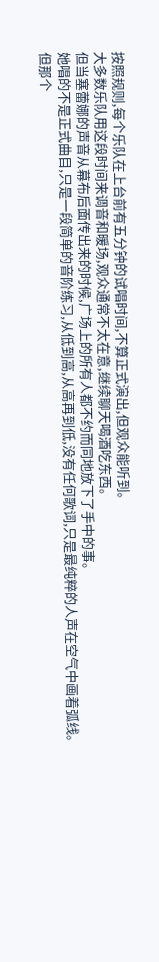按照规则,每个乐队在上台前有五分钟的试唱时间,不算正式演出,但观众能听到。
大多数乐队用这段时间来调音和暖场,观众通常不太在意,继续聊天喝酒吃东西。
但当塞蕾娜的声音从幕布后面传出来的时候,广场上的所有人都不约而同地放下了手中的事。
她唱的不是正式曲目,只是一段简单的音阶练习,从低到高,从高再到低,没有任何歌词,只是最纯粹的人声在空气中画着弧线。
但那个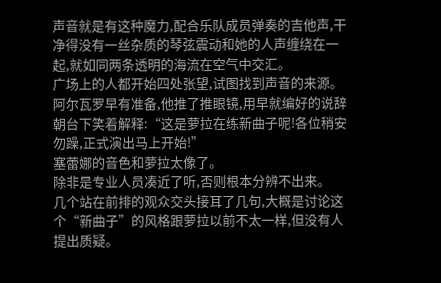声音就是有这种魔力,配合乐队成员弹奏的吉他声,干净得没有一丝杂质的琴弦震动和她的人声缠绕在一起,就如同两条透明的海流在空气中交汇。
广场上的人都开始四处张望,试图找到声音的来源。
阿尔瓦罗早有准备,他推了推眼镜,用早就编好的说辞朝台下笑着解释:“这是萝拉在练新曲子呢!各位稍安勿躁,正式演出马上开始!”
塞蕾娜的音色和萝拉太像了。
除非是专业人员凑近了听,否则根本分辨不出来。
几个站在前排的观众交头接耳了几句,大概是讨论这个“新曲子”的风格跟萝拉以前不太一样,但没有人提出质疑。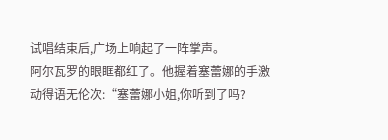试唱结束后,广场上响起了一阵掌声。
阿尔瓦罗的眼眶都红了。他握着塞蕾娜的手激动得语无伦次:“塞蕾娜小姐,你听到了吗?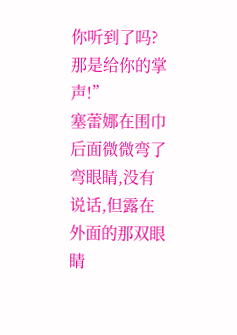你听到了吗?那是给你的掌声!”
塞蕾娜在围巾后面微微弯了弯眼睛,没有说话,但露在外面的那双眼睛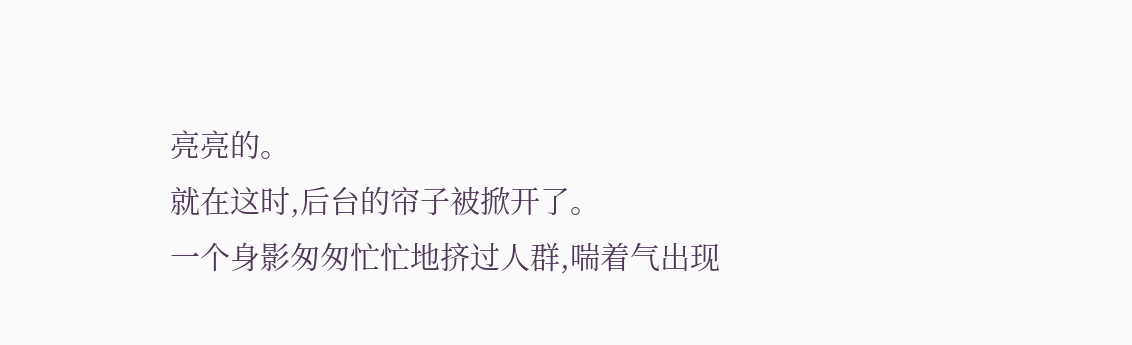亮亮的。
就在这时,后台的帘子被掀开了。
一个身影匆匆忙忙地挤过人群,喘着气出现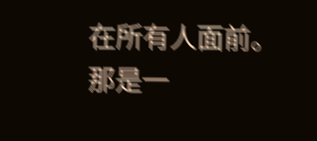在所有人面前。
那是一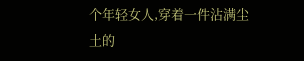个年轻女人,穿着一件沾满尘土的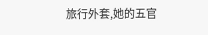旅行外套,她的五官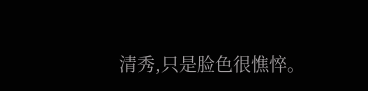清秀,只是脸色很憔悴。